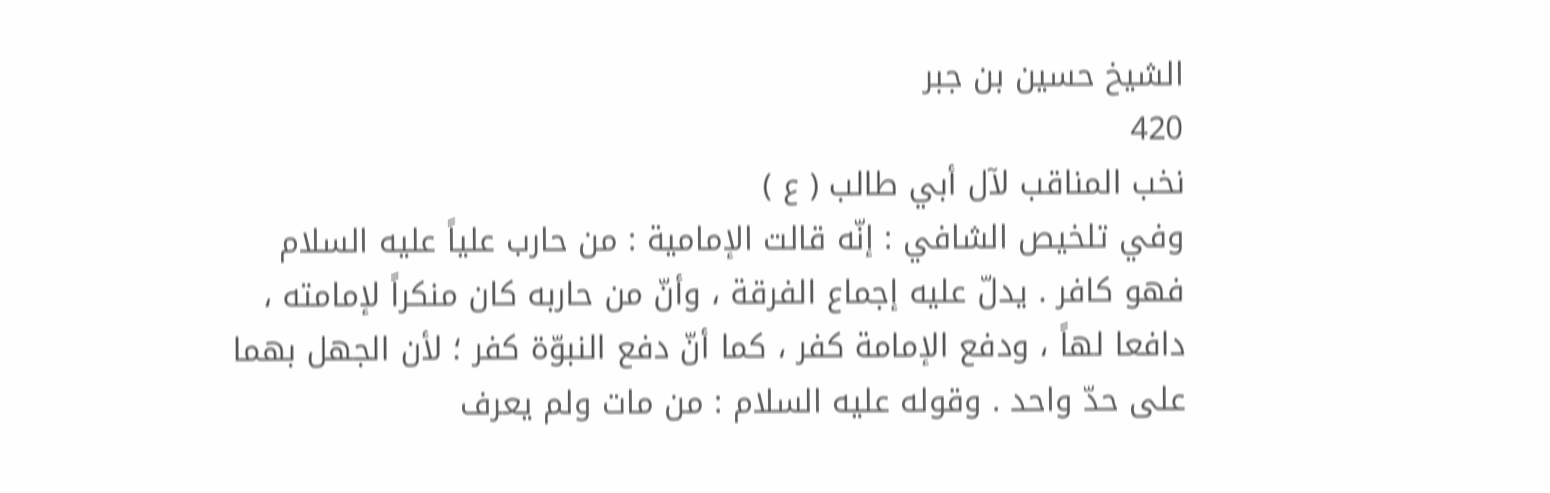الشيخ حسين بن جبر
420
نخب المناقب لآل أبي طالب ( ع )
وفي تلخيص الشافي : إنّه قالت الإمامية : من حارب علياً عليه السلام فهو كافر . يدلّ عليه إجماع الفرقة ، وأنّ من حاربه كان منكراً لإمامته ، دافعا لهاً ، ودفع الإمامة كفر ، كما أنّ دفع النبوّة كفر ؛ لأن الجهل بهما على حدّ واحد . وقوله عليه السلام : من مات ولم يعرف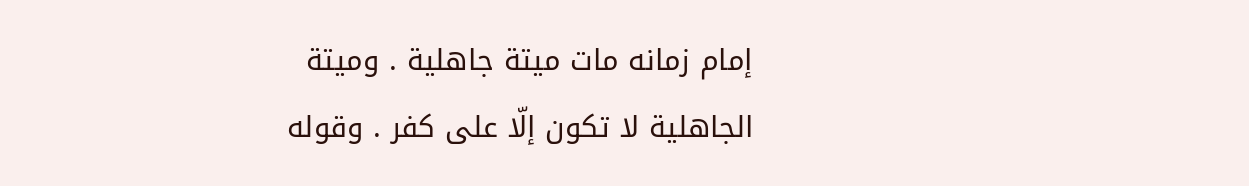إمام زمانه مات ميتة جاهلية . وميتة الجاهلية لا تكون إلّا على كفر . وقوله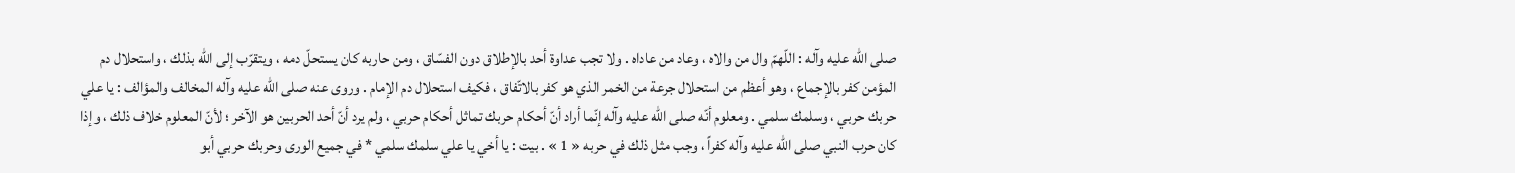صلى الله عليه وآله : اللّهمّ وال من والاه ، وعاد من عاداه . ولا تجب عداوة أحد بالإطلاق دون الفسّاق ، ومن حاربه كان يستحلّ دمه ، ويتقرّب إلى اللّه بذلك ، واستحلال دم المؤمن كفر بالإجماع ، وهو أعظم من استحلال جرعة من الخمر الذي هو كفر بالاتّفاق ، فكيف استحلال دم الإمام . وروى عنه صلى الله عليه وآله المخالف والمؤالف : يا علي حربك حربي ، وسلمك سلمي . ومعلوم أنّه صلى الله عليه وآله إنّما أراد أنّ أحكام حربك تماثل أحكام حربي ، ولم يرد أنّ أحد الحربين هو الآخر ؛ لأنّ المعلوم خلاف ذلك ، وإذا كان حرب النبي صلى الله عليه وآله كفراً ، وجب مثل ذلك في حربه « 1 » . بيت : يا أخي يا علي سلمك سلمي * في جميع الورى وحربك حربي أبو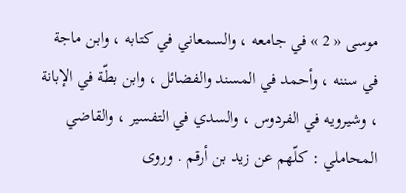موسى « 2 » في جامعه ، والسمعاني في كتابه ، وابن ماجة في سننه ، وأحمد في المسند والفضائل ، وابن بطّة في الإبانة ، وشيرويه في الفردوس ، والسدي في التفسير ، والقاضي المحاملي : كلّهم عن زيد بن أرقم . وروى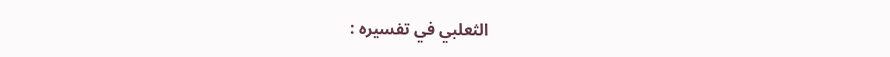الثعلبي في تفسيره :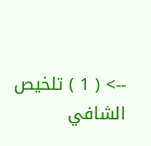--> ( 1 ) تلخيص الشافي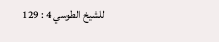للشيخ الطوسي 4 : 129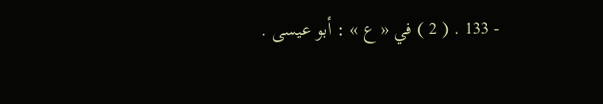- 133 . ( 2 ) في « ع » : أبو عيسى .